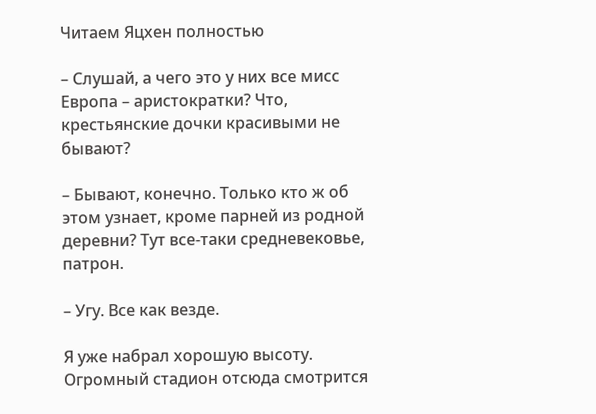Читаем Яцхен полностью

– Слушай, а чего это у них все мисс Европа – аристократки? Что, крестьянские дочки красивыми не бывают?

– Бывают, конечно. Только кто ж об этом узнает, кроме парней из родной деревни? Тут все-таки средневековье, патрон.

– Угу. Все как везде.

Я уже набрал хорошую высоту. Огромный стадион отсюда смотрится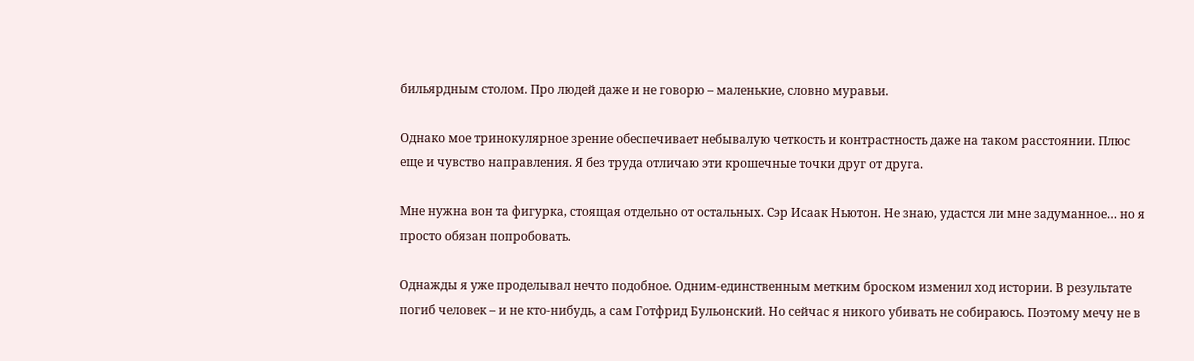бильярдным столом. Про людей даже и не говорю – маленькие, словно муравьи.

Однако мое тринокулярное зрение обеспечивает небывалую четкость и контрастность даже на таком расстоянии. Плюс еще и чувство направления. Я без труда отличаю эти крошечные точки друг от друга.

Мне нужна вон та фигурка, стоящая отдельно от остальных. Сэр Исаак Ньютон. Не знаю, удастся ли мне задуманное… но я просто обязан попробовать.

Однажды я уже проделывал нечто подобное. Одним-единственным метким броском изменил ход истории. В результате погиб человек – и не кто-нибудь, а сам Готфрид Бульонский. Но сейчас я никого убивать не собираюсь. Поэтому мечу не в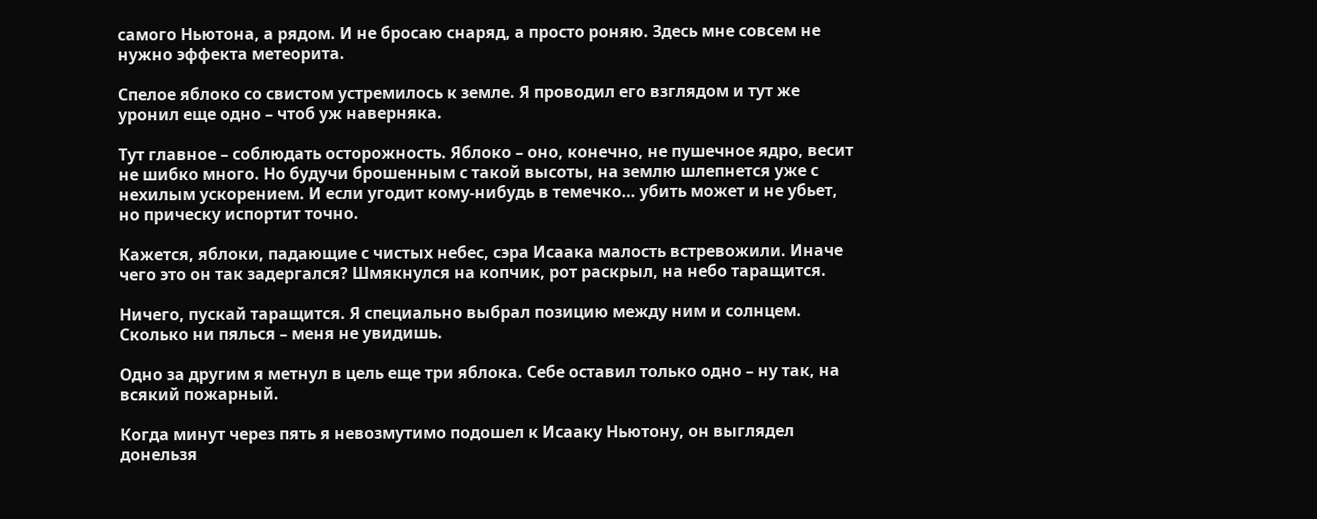самого Ньютона, а рядом. И не бросаю снаряд, а просто роняю. Здесь мне совсем не нужно эффекта метеорита.

Спелое яблоко со свистом устремилось к земле. Я проводил его взглядом и тут же уронил еще одно – чтоб уж наверняка.

Тут главное – соблюдать осторожность. Яблоко – оно, конечно, не пушечное ядро, весит не шибко много. Но будучи брошенным с такой высоты, на землю шлепнется уже с нехилым ускорением. И если угодит кому-нибудь в темечко… убить может и не убьет, но прическу испортит точно.

Кажется, яблоки, падающие с чистых небес, сэра Исаака малость встревожили. Иначе чего это он так задергался? Шмякнулся на копчик, рот раскрыл, на небо таращится.

Ничего, пускай таращится. Я специально выбрал позицию между ним и солнцем. Сколько ни пялься – меня не увидишь.

Одно за другим я метнул в цель еще три яблока. Себе оставил только одно – ну так, на всякий пожарный.

Когда минут через пять я невозмутимо подошел к Исааку Ньютону, он выглядел донельзя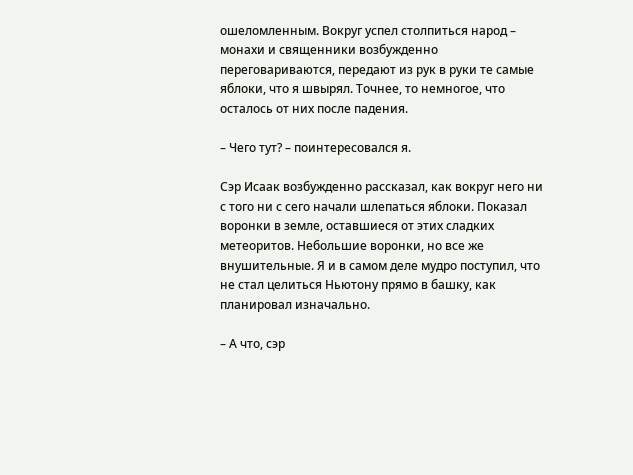ошеломленным. Вокруг успел столпиться народ – монахи и священники возбужденно переговариваются, передают из рук в руки те самые яблоки, что я швырял. Точнее, то немногое, что осталось от них после падения.

– Чего тут? – поинтересовался я.

Сэр Исаак возбужденно рассказал, как вокруг него ни с того ни с сего начали шлепаться яблоки. Показал воронки в земле, оставшиеся от этих сладких метеоритов. Небольшие воронки, но все же внушительные. Я и в самом деле мудро поступил, что не стал целиться Ньютону прямо в башку, как планировал изначально.

– А что, сэр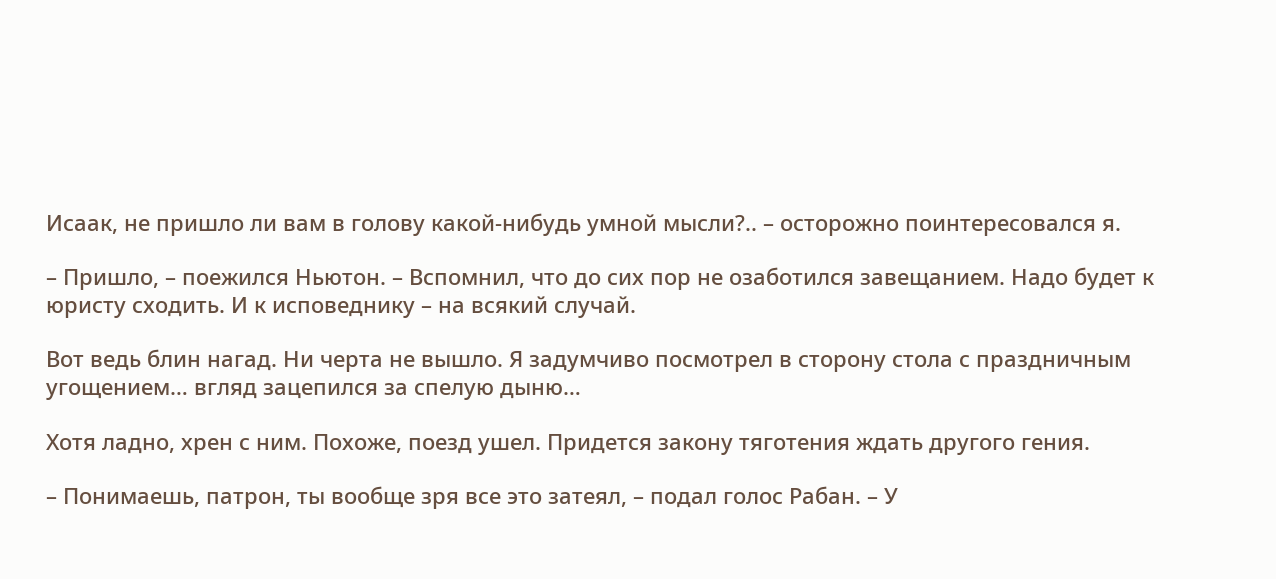Исаак, не пришло ли вам в голову какой-нибудь умной мысли?.. – осторожно поинтересовался я.

– Пришло, – поежился Ньютон. – Вспомнил, что до сих пор не озаботился завещанием. Надо будет к юристу сходить. И к исповеднику – на всякий случай.

Вот ведь блин нагад. Ни черта не вышло. Я задумчиво посмотрел в сторону стола с праздничным угощением… вгляд зацепился за спелую дыню…

Хотя ладно, хрен с ним. Похоже, поезд ушел. Придется закону тяготения ждать другого гения.

– Понимаешь, патрон, ты вообще зря все это затеял, – подал голос Рабан. – У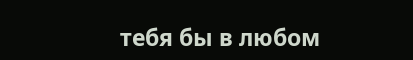тебя бы в любом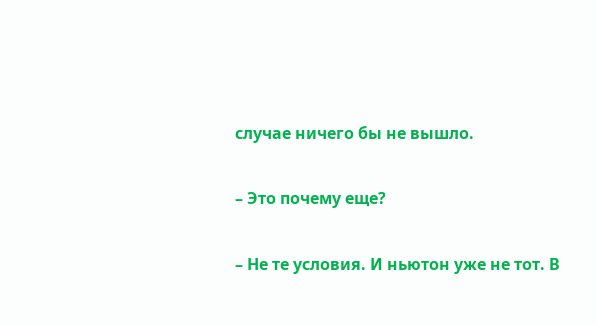случае ничего бы не вышло.

– Это почему еще?

– Не те условия. И ньютон уже не тот. В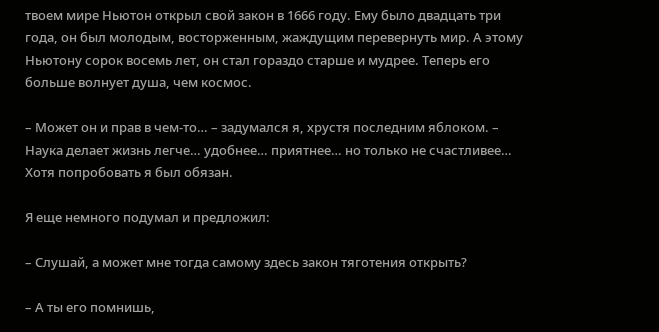твоем мире Ньютон открыл свой закон в 1666 году. Ему было двадцать три года, он был молодым, восторженным, жаждущим перевернуть мир. А этому Ньютону сорок восемь лет, он стал гораздо старше и мудрее. Теперь его больше волнует душа, чем космос.

– Может он и прав в чем-то… – задумался я, хрустя последним яблоком. – Наука делает жизнь легче… удобнее… приятнее… но только не счастливее… Хотя попробовать я был обязан.

Я еще немного подумал и предложил:

– Слушай, а может мне тогда самому здесь закон тяготения открыть?

– А ты его помнишь,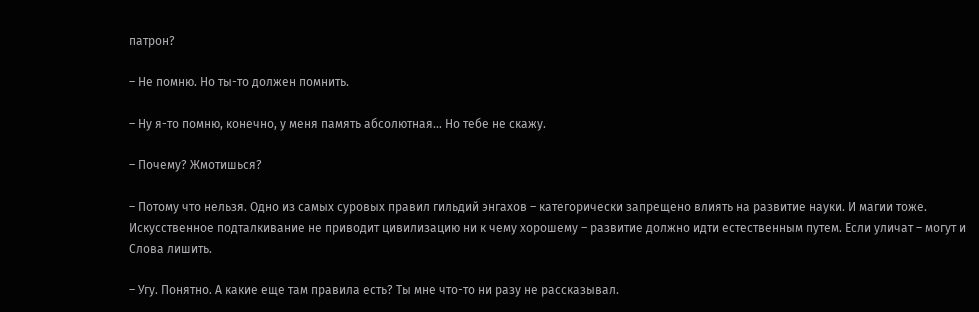патрон?

– Не помню. Но ты-то должен помнить.

– Ну я-то помню, конечно, у меня память абсолютная… Но тебе не скажу.

– Почему? Жмотишься?

– Потому что нельзя. Одно из самых суровых правил гильдий энгахов – категорически запрещено влиять на развитие науки. И магии тоже. Искусственное подталкивание не приводит цивилизацию ни к чему хорошему – развитие должно идти естественным путем. Если уличат – могут и Слова лишить.

– Угу. Понятно. А какие еще там правила есть? Ты мне что-то ни разу не рассказывал.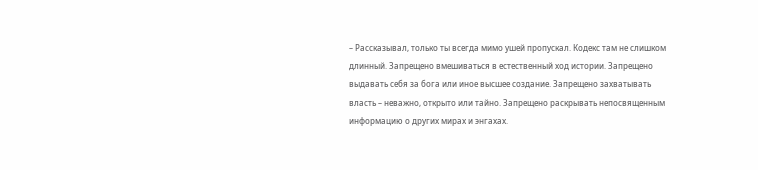– Рассказывал, только ты всегда мимо ушей пропускал. Кодекс там не слишком длинный. Запрещено вмешиваться в естественный ход истории. Запрещено выдавать себя за бога или иное высшее создание. Запрещено захватывать власть – неважно, открыто или тайно. Запрещено раскрывать непосвященным информацию о других мирах и энгахах.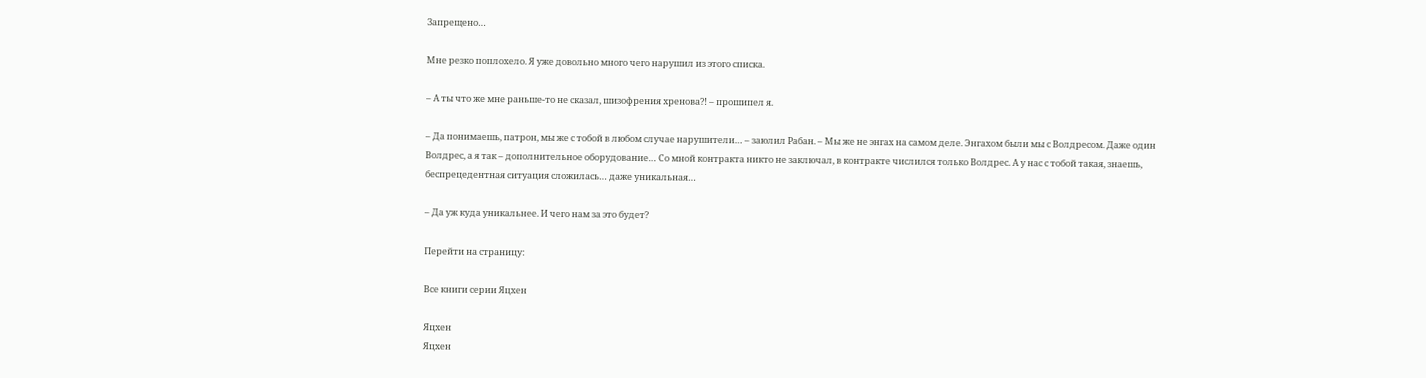Запрещено…

Мне резко поплохело. Я уже довольно много чего нарушил из этого списка.

– А ты что же мне раньше-то не сказал, шизофрения хренова?! – прошипел я.

– Да понимаешь, патрон, мы же с тобой в любом случае нарушители… – заюлил Рабан. – Мы же не энгах на самом деле. Энгахом были мы с Волдресом. Даже один Волдрес, а я так – дополнительное оборудование… Со мной контракта никто не заключал, в контракте числился только Волдрес. А у нас с тобой такая, знаешь, беспрецедентная ситуация сложилась… даже уникальная…

– Да уж куда уникальнее. И чего нам за это будет?

Перейти на страницу:

Все книги серии Яцхен

Яцхен
Яцхен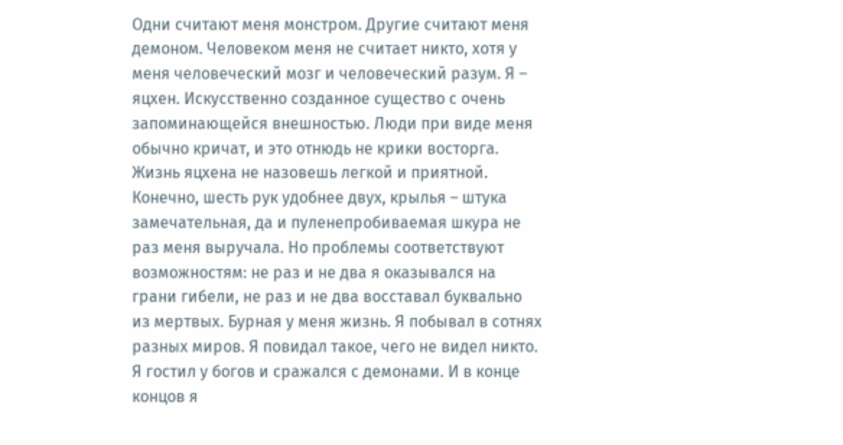Одни считают меня монстром. Другие считают меня демоном. Человеком меня не считает никто, хотя у меня человеческий мозг и человеческий разум. Я – яцхен. Искусственно созданное существо с очень запоминающейся внешностью. Люди при виде меня обычно кричат, и это отнюдь не крики восторга. Жизнь яцхена не назовешь легкой и приятной. Конечно, шесть рук удобнее двух, крылья – штука замечательная, да и пуленепробиваемая шкура не раз меня выручала. Но проблемы соответствуют возможностям: не раз и не два я оказывался на грани гибели, не раз и не два восставал буквально из мертвых. Бурная у меня жизнь. Я побывал в сотнях разных миров. Я повидал такое, чего не видел никто. Я гостил у богов и сражался с демонами. И в конце концов я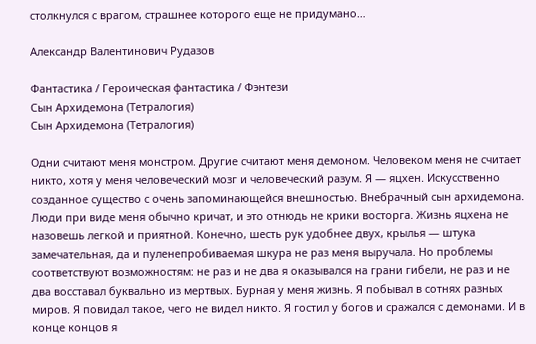столкнулся с врагом, страшнее которого еще не придумано…

Александр Валентинович Рудазов

Фантастика / Героическая фантастика / Фэнтези
Сын Архидемона (Тетралогия)
Сын Архидемона (Тетралогия)

Одни считают меня монстром. Другие считают меня демоном. Человеком меня не считает никто, хотя у меня человеческий мозг и человеческий разум. Я — яцхен. Искусственно созданное существо с очень запоминающейся внешностью. Внебрачный сын архидемона. Люди при виде меня обычно кричат, и это отнюдь не крики восторга. Жизнь яцхена не назовешь легкой и приятной. Конечно, шесть рук удобнее двух, крылья — штука замечательная, да и пуленепробиваемая шкура не раз меня выручала. Но проблемы соответствуют возможностям: не раз и не два я оказывался на грани гибели, не раз и не два восставал буквально из мертвых. Бурная у меня жизнь. Я побывал в сотнях разных миров. Я повидал такое, чего не видел никто. Я гостил у богов и сражался с демонами. И в конце концов я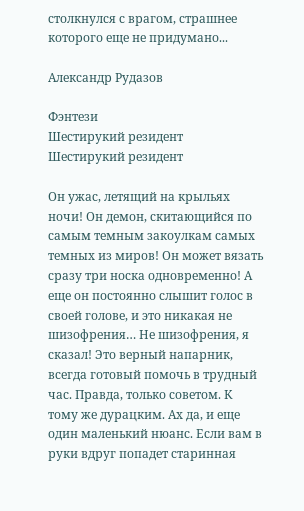столкнулся с врагом, страшнее которого еще не придумано...

Александр Рудазов

Фэнтези
Шестирукий резидент
Шестирукий резидент

Он ужас, летящий на крыльях ночи! Он демон, скитающийся по самым темным закоулкам самых темных из миров! Он может вязать сразу три носка одновременно! А еще он постоянно слышит голос в своей голове, и это никакая не шизофрения… Не шизофрения, я сказал! Это верный напарник, всегда готовый помочь в трудный час. Правда, только советом. К тому же дурацким. Ах да, и еще один маленький нюанс. Если вам в руки вдруг попадет старинная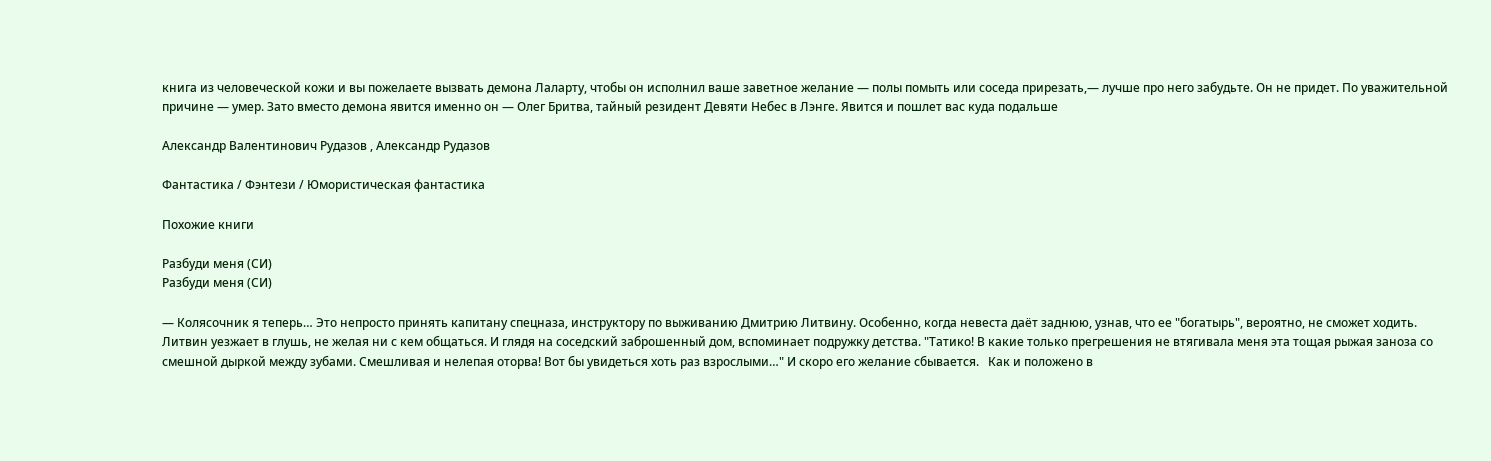книга из человеческой кожи и вы пожелаете вызвать демона Лаларту, чтобы он исполнил ваше заветное желание — полы помыть или соседа прирезать,— лучше про него забудьте. Он не придет. По уважительной причине — умер. Зато вместо демона явится именно он — Олег Бритва, тайный резидент Девяти Небес в Лэнге. Явится и пошлет вас куда подальше

Александр Валентинович Рудазов , Александр Рудазов

Фантастика / Фэнтези / Юмористическая фантастика

Похожие книги

Разбуди меня (СИ)
Разбуди меня (СИ)

— Колясочник я теперь… Это непросто принять капитану спецназа, инструктору по выживанию Дмитрию Литвину. Особенно, когда невеста даёт заднюю, узнав, что ее "богатырь", вероятно, не сможет ходить. Литвин уезжает в глушь, не желая ни с кем общаться. И глядя на соседский заброшенный дом, вспоминает подружку детства. "Татико! В какие только прегрешения не втягивала меня эта тощая рыжая заноза со смешной дыркой между зубами. Смешливая и нелепая оторва! Вот бы увидеться хоть раз взрослыми…" И скоро его желание сбывается.   Как и положено в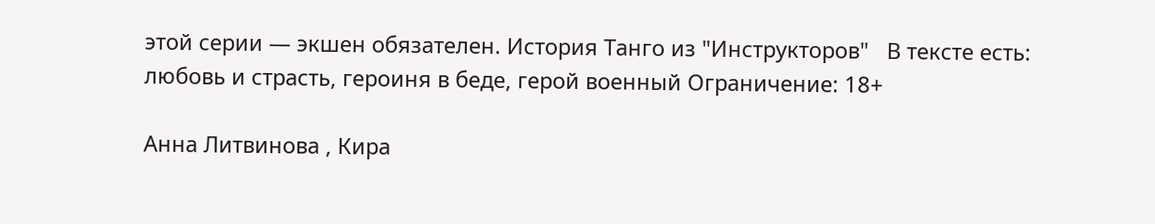этой серии — экшен обязателен. История Танго из "Инструкторов"   В тексте есть: любовь и страсть, героиня в беде, герой военный Ограничение: 18+

Анна Литвинова , Кира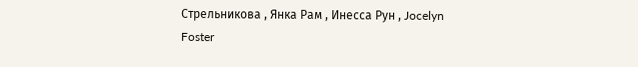Стрельникова , Янка Рам , Инесса Рун , Jocelyn Foster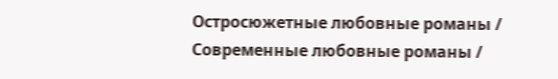Остросюжетные любовные романы / Современные любовные романы /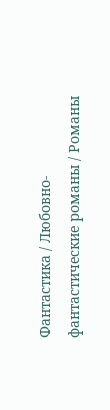Фантастика / Любовно-фантастические романы / Романы